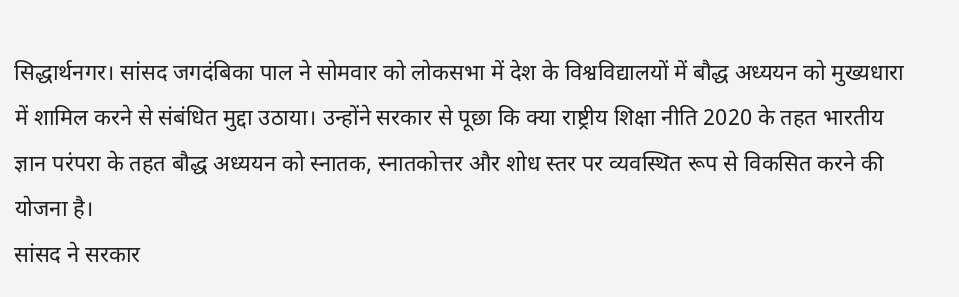सिद्धार्थनगर। सांसद जगदंबिका पाल ने सोमवार को लोकसभा में देश के विश्वविद्यालयों में बौद्ध अध्ययन को मुख्यधारा में शामिल करने से संबंधित मुद्दा उठाया। उन्होंने सरकार से पूछा कि क्या राष्ट्रीय शिक्षा नीति 2020 के तहत भारतीय ज्ञान परंपरा के तहत बौद्ध अध्ययन को स्नातक, स्नातकोत्तर और शोध स्तर पर व्यवस्थित रूप से विकसित करने की योजना है।
सांसद ने सरकार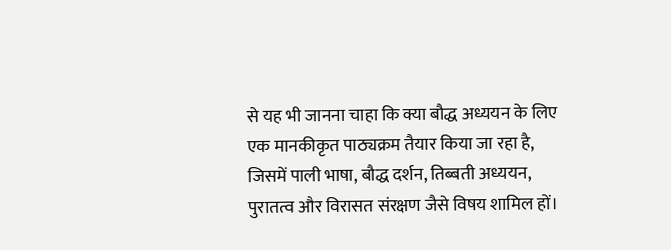से यह भी जानना चाहा कि क्या बौद्ध अध्ययन के लिए एक मानकीकृत पाठ्यक्रम तैयार किया जा रहा है, जिसमें पाली भाषा, बौद्ध दर्शन, तिब्बती अध्ययन, पुरातत्व और विरासत संरक्षण जैसे विषय शामिल हों।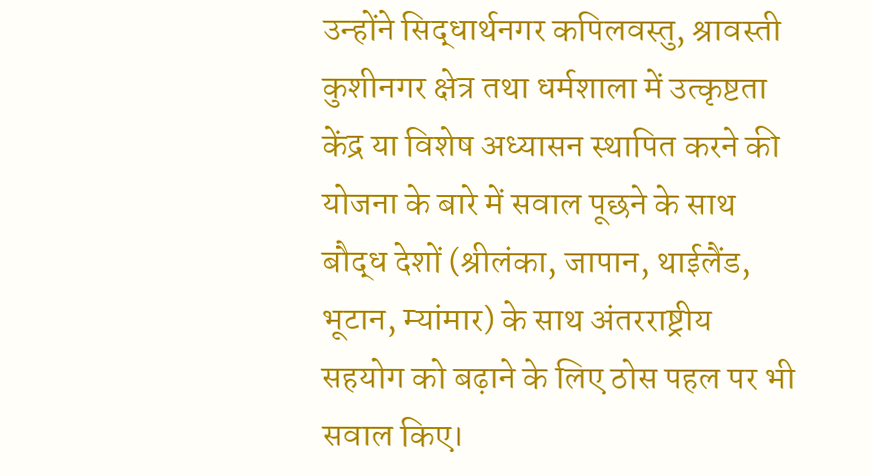उन्होंने सिद्धार्थनगर कपिलवस्तु, श्रावस्ती कुशीनगर क्षेत्र तथा धर्मशाला में उत्कृष्टता केंद्र या विशेष अध्यासन स्थापित करने की योजना के बारे में सवाल पूछने के साथ बौद्ध देशों (श्रीलंका, जापान, थाईलैंड, भूटान, म्यांमार) के साथ अंतरराष्ट्रीय सहयोग को बढ़ाने के लिए ठोस पहल पर भी सवाल किए।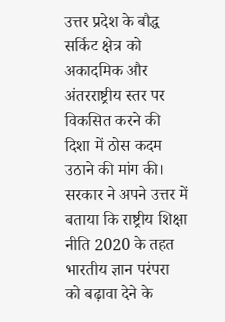उत्तर प्रदेश के बौद्ध सर्किट क्षेत्र को अकादमिक और अंतरराष्ट्रीय स्तर पर विकसित करने की दिशा में ठोस कदम उठाने की मांग की। सरकार ने अपने उत्तर में बताया कि राष्ट्रीय शिक्षा नीति 2020 के तहत भारतीय ज्ञान परंपरा को बढ़ावा देने के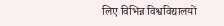लिए विभिन्न विश्वविद्यालयों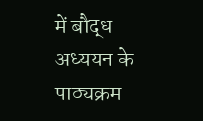में बौद्ध अध्ययन के पाठ्यक्रम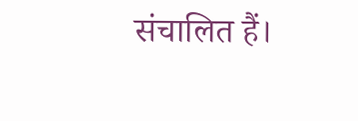संचालित हैं।